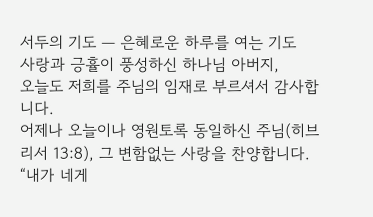서두의 기도 — 은혜로운 하루를 여는 기도
사랑과 긍휼이 풍성하신 하나님 아버지,
오늘도 저희를 주님의 임재로 부르셔서 감사합니다.
어제나 오늘이나 영원토록 동일하신 주님(히브리서 13:8), 그 변함없는 사랑을 찬양합니다.
“내가 네게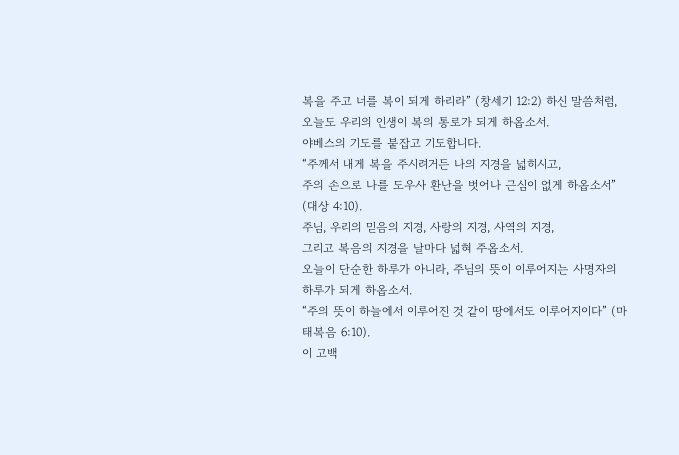복을 주고 너를 복이 되게 하리라” (창세기 12:2) 하신 말씀처럼,
오늘도 우리의 인생이 복의 통로가 되게 하옵소서.
야베스의 기도를 붙잡고 기도합니다.
“주께서 내게 복을 주시려거든 나의 지경을 넓히시고,
주의 손으로 나를 도우사 환난을 벗어나 근심이 없게 하옵소서” (대상 4:10).
주님, 우리의 믿음의 지경, 사랑의 지경, 사역의 지경,
그리고 복음의 지경을 날마다 넓혀 주옵소서.
오늘이 단순한 하루가 아니라, 주님의 뜻이 이루어지는 사명자의 하루가 되게 하옵소서.
“주의 뜻이 하늘에서 이루어진 것 같이 땅에서도 이루어지이다” (마태복음 6:10).
이 고백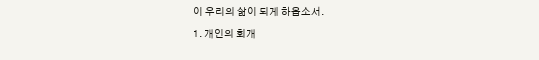이 우리의 삶이 되게 하옵소서.
1. 개인의 회개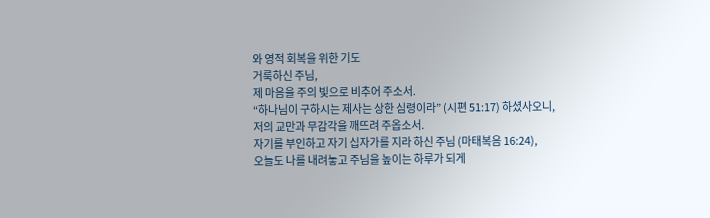와 영적 회복을 위한 기도
거룩하신 주님,
제 마음을 주의 빛으로 비추어 주소서.
“하나님이 구하시는 제사는 상한 심령이라” (시편 51:17) 하셨사오니,
저의 교만과 무감각을 깨뜨려 주옵소서.
자기를 부인하고 자기 십자가를 지라 하신 주님 (마태복음 16:24),
오늘도 나를 내려놓고 주님을 높이는 하루가 되게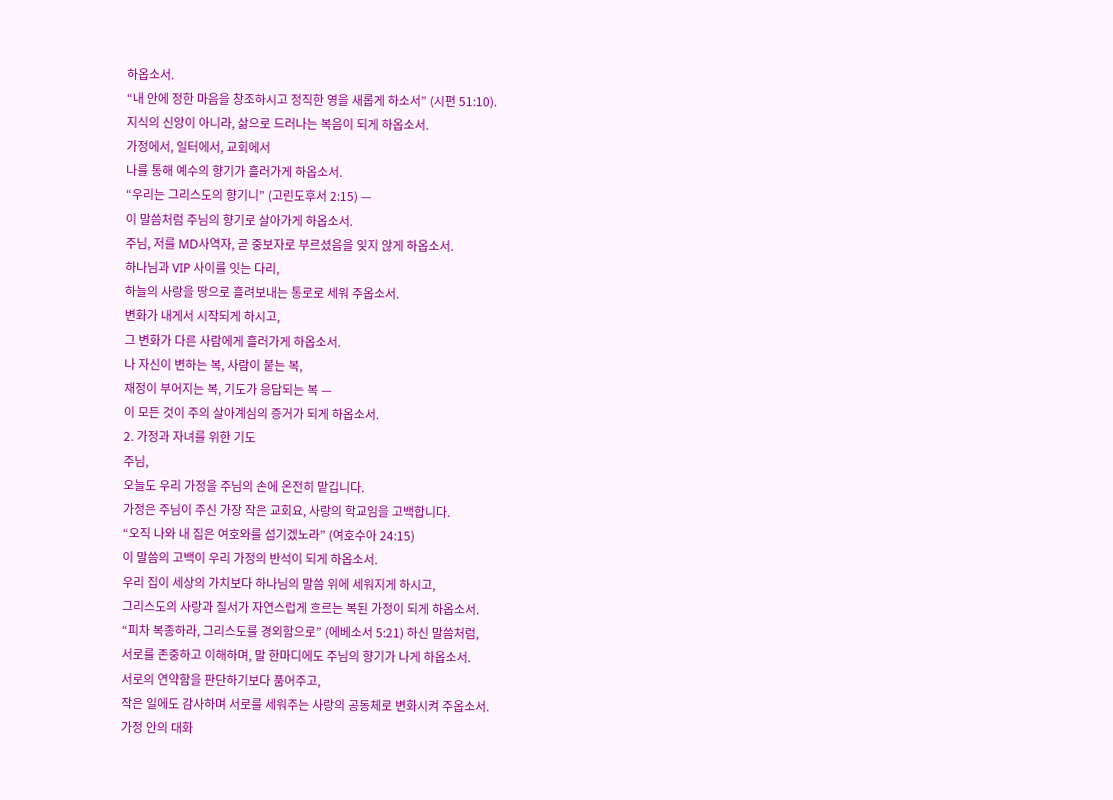하옵소서.
“내 안에 정한 마음을 창조하시고 정직한 영을 새롭게 하소서” (시편 51:10).
지식의 신앙이 아니라, 삶으로 드러나는 복음이 되게 하옵소서.
가정에서, 일터에서, 교회에서
나를 통해 예수의 향기가 흘러가게 하옵소서.
“우리는 그리스도의 향기니” (고린도후서 2:15) —
이 말씀처럼 주님의 향기로 살아가게 하옵소서.
주님, 저를 MD사역자, 곧 중보자로 부르셨음을 잊지 않게 하옵소서.
하나님과 VIP 사이를 잇는 다리,
하늘의 사랑을 땅으로 흘려보내는 통로로 세워 주옵소서.
변화가 내게서 시작되게 하시고,
그 변화가 다른 사람에게 흘러가게 하옵소서.
나 자신이 변하는 복, 사람이 붙는 복,
재정이 부어지는 복, 기도가 응답되는 복 —
이 모든 것이 주의 살아계심의 증거가 되게 하옵소서.
2. 가정과 자녀를 위한 기도
주님,
오늘도 우리 가정을 주님의 손에 온전히 맡깁니다.
가정은 주님이 주신 가장 작은 교회요, 사랑의 학교임을 고백합니다.
“오직 나와 내 집은 여호와를 섬기겠노라” (여호수아 24:15)
이 말씀의 고백이 우리 가정의 반석이 되게 하옵소서.
우리 집이 세상의 가치보다 하나님의 말씀 위에 세워지게 하시고,
그리스도의 사랑과 질서가 자연스럽게 흐르는 복된 가정이 되게 하옵소서.
“피차 복종하라, 그리스도를 경외함으로” (에베소서 5:21) 하신 말씀처럼,
서로를 존중하고 이해하며, 말 한마디에도 주님의 향기가 나게 하옵소서.
서로의 연약함을 판단하기보다 품어주고,
작은 일에도 감사하며 서로를 세워주는 사랑의 공동체로 변화시켜 주옵소서.
가정 안의 대화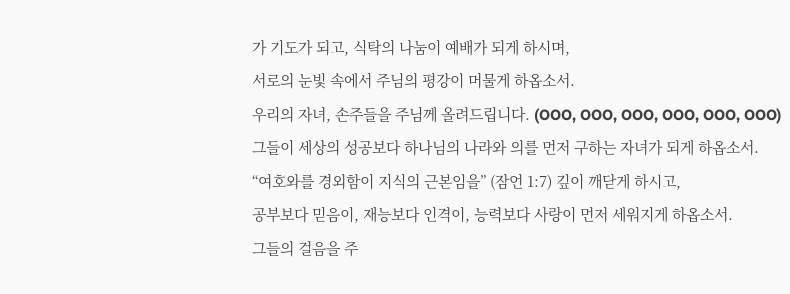가 기도가 되고, 식탁의 나눔이 예배가 되게 하시며,
서로의 눈빛 속에서 주님의 평강이 머물게 하옵소서.
우리의 자녀, 손주들을 주님께 올려드립니다. (OOO, OOO, OOO, OOO, OOO, OOO)
그들이 세상의 성공보다 하나님의 나라와 의를 먼저 구하는 자녀가 되게 하옵소서.
“여호와를 경외함이 지식의 근본임을” (잠언 1:7) 깊이 깨닫게 하시고,
공부보다 믿음이, 재능보다 인격이, 능력보다 사랑이 먼저 세워지게 하옵소서.
그들의 걸음을 주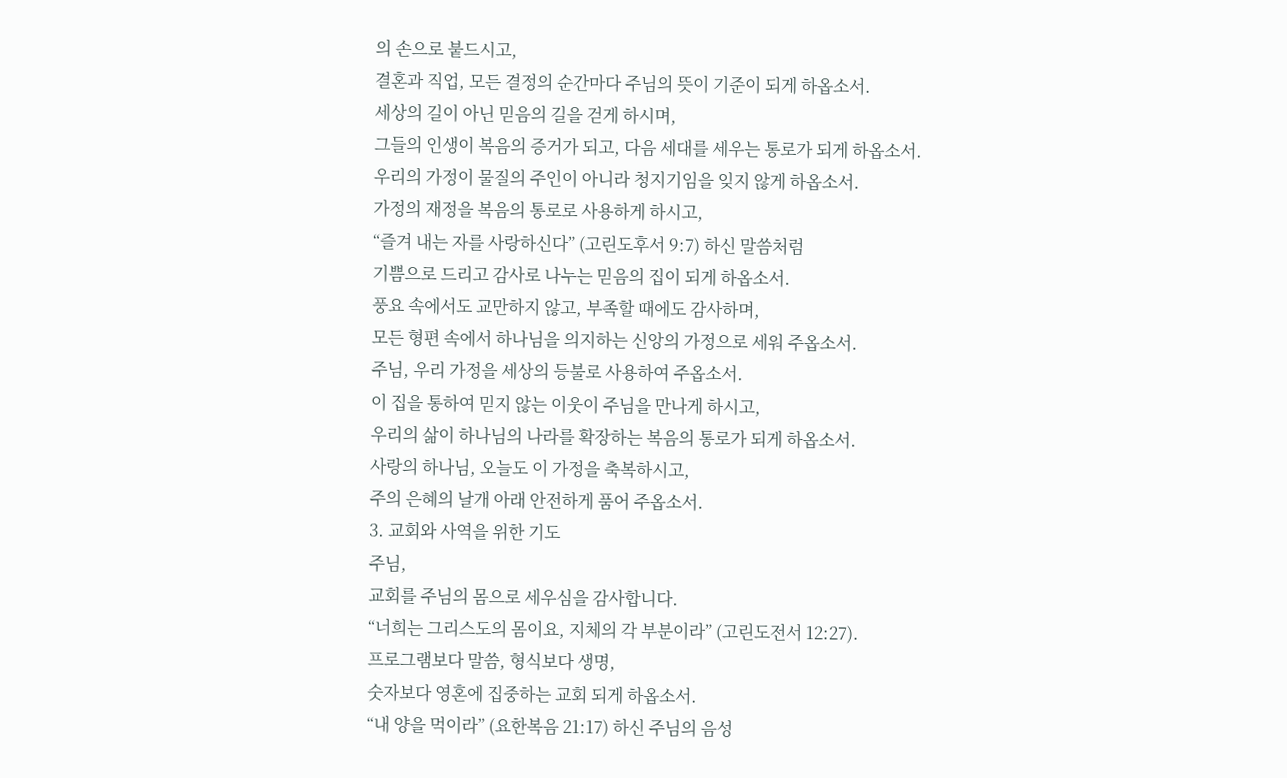의 손으로 붙드시고,
결혼과 직업, 모든 결정의 순간마다 주님의 뜻이 기준이 되게 하옵소서.
세상의 길이 아닌 믿음의 길을 걷게 하시며,
그들의 인생이 복음의 증거가 되고, 다음 세대를 세우는 통로가 되게 하옵소서.
우리의 가정이 물질의 주인이 아니라 청지기임을 잊지 않게 하옵소서.
가정의 재정을 복음의 통로로 사용하게 하시고,
“즐겨 내는 자를 사랑하신다” (고린도후서 9:7) 하신 말씀처럼
기쁨으로 드리고 감사로 나누는 믿음의 집이 되게 하옵소서.
풍요 속에서도 교만하지 않고, 부족할 때에도 감사하며,
모든 형편 속에서 하나님을 의지하는 신앙의 가정으로 세워 주옵소서.
주님, 우리 가정을 세상의 등불로 사용하여 주옵소서.
이 집을 통하여 믿지 않는 이웃이 주님을 만나게 하시고,
우리의 삶이 하나님의 나라를 확장하는 복음의 통로가 되게 하옵소서.
사랑의 하나님, 오늘도 이 가정을 축복하시고,
주의 은혜의 날개 아래 안전하게 품어 주옵소서.
3. 교회와 사역을 위한 기도
주님,
교회를 주님의 몸으로 세우심을 감사합니다.
“너희는 그리스도의 몸이요, 지체의 각 부분이라” (고린도전서 12:27).
프로그램보다 말씀, 형식보다 생명,
숫자보다 영혼에 집중하는 교회 되게 하옵소서.
“내 양을 먹이라” (요한복음 21:17) 하신 주님의 음성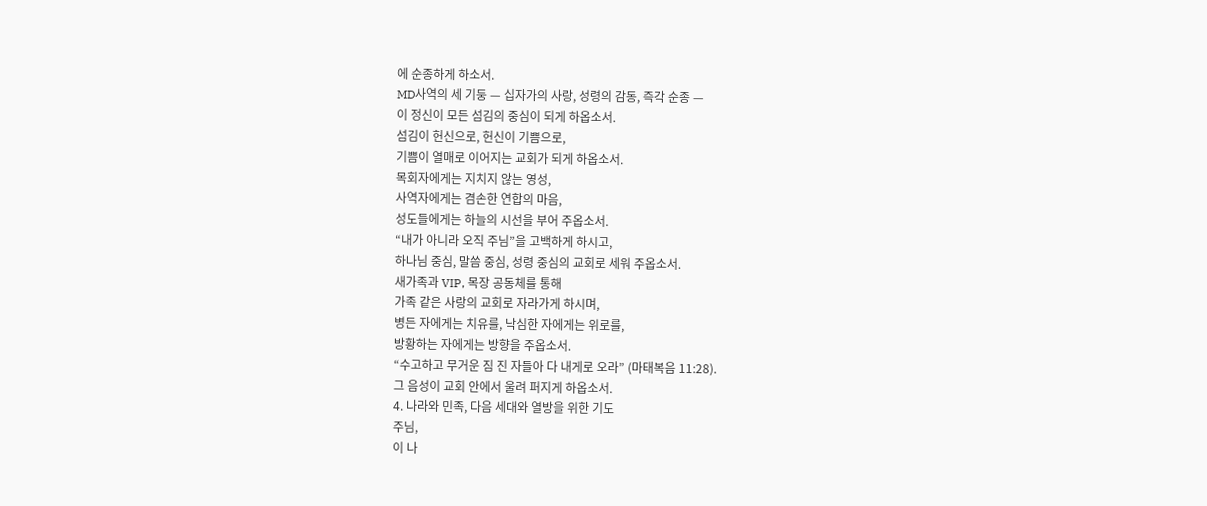에 순종하게 하소서.
MD사역의 세 기둥 — 십자가의 사랑, 성령의 감동, 즉각 순종 —
이 정신이 모든 섬김의 중심이 되게 하옵소서.
섬김이 헌신으로, 헌신이 기쁨으로,
기쁨이 열매로 이어지는 교회가 되게 하옵소서.
목회자에게는 지치지 않는 영성,
사역자에게는 겸손한 연합의 마음,
성도들에게는 하늘의 시선을 부어 주옵소서.
“내가 아니라 오직 주님”을 고백하게 하시고,
하나님 중심, 말씀 중심, 성령 중심의 교회로 세워 주옵소서.
새가족과 VIP, 목장 공동체를 통해
가족 같은 사랑의 교회로 자라가게 하시며,
병든 자에게는 치유를, 낙심한 자에게는 위로를,
방황하는 자에게는 방향을 주옵소서.
“수고하고 무거운 짐 진 자들아 다 내게로 오라” (마태복음 11:28).
그 음성이 교회 안에서 울려 퍼지게 하옵소서.
4. 나라와 민족, 다음 세대와 열방을 위한 기도
주님,
이 나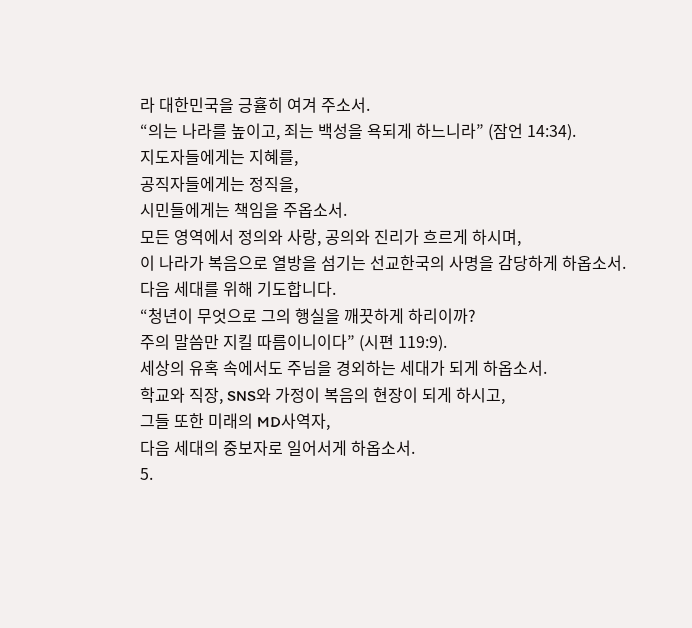라 대한민국을 긍휼히 여겨 주소서.
“의는 나라를 높이고, 죄는 백성을 욕되게 하느니라” (잠언 14:34).
지도자들에게는 지혜를,
공직자들에게는 정직을,
시민들에게는 책임을 주옵소서.
모든 영역에서 정의와 사랑, 공의와 진리가 흐르게 하시며,
이 나라가 복음으로 열방을 섬기는 선교한국의 사명을 감당하게 하옵소서.
다음 세대를 위해 기도합니다.
“청년이 무엇으로 그의 행실을 깨끗하게 하리이까?
주의 말씀만 지킬 따름이니이다” (시편 119:9).
세상의 유혹 속에서도 주님을 경외하는 세대가 되게 하옵소서.
학교와 직장, SNS와 가정이 복음의 현장이 되게 하시고,
그들 또한 미래의 MD사역자,
다음 세대의 중보자로 일어서게 하옵소서.
5.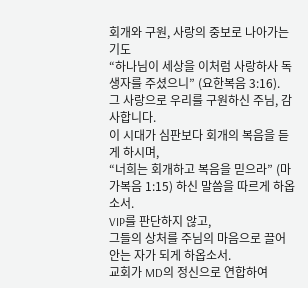회개와 구원, 사랑의 중보로 나아가는 기도
“하나님이 세상을 이처럼 사랑하사 독생자를 주셨으니” (요한복음 3:16).
그 사랑으로 우리를 구원하신 주님, 감사합니다.
이 시대가 심판보다 회개의 복음을 듣게 하시며,
“너희는 회개하고 복음을 믿으라” (마가복음 1:15) 하신 말씀을 따르게 하옵소서.
VIP를 판단하지 않고,
그들의 상처를 주님의 마음으로 끌어안는 자가 되게 하옵소서.
교회가 MD의 정신으로 연합하여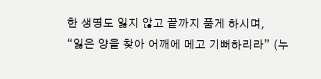한 생명도 잃지 않고 끝까지 품게 하시며,
“잃은 양을 찾아 어깨에 메고 기뻐하리라” (누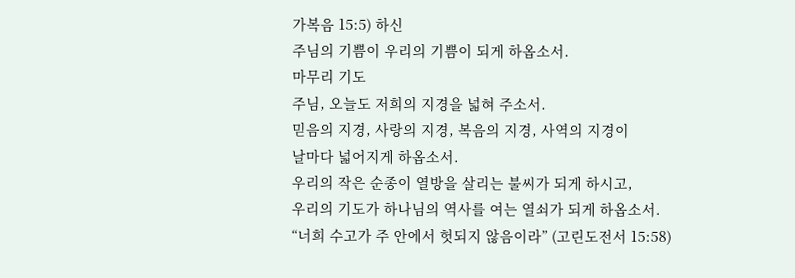가복음 15:5) 하신
주님의 기쁨이 우리의 기쁨이 되게 하옵소서.
마무리 기도
주님, 오늘도 저희의 지경을 넓혀 주소서.
믿음의 지경, 사랑의 지경, 복음의 지경, 사역의 지경이
날마다 넓어지게 하옵소서.
우리의 작은 순종이 열방을 살리는 불씨가 되게 하시고,
우리의 기도가 하나님의 역사를 여는 열쇠가 되게 하옵소서.
“너희 수고가 주 안에서 헛되지 않음이라” (고린도전서 15:58)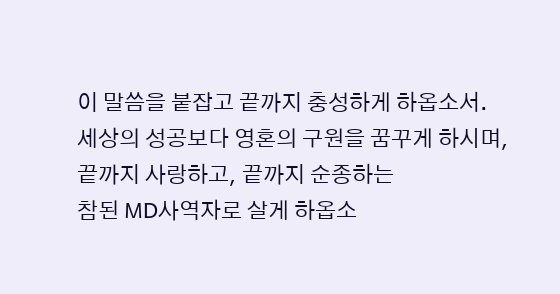이 말씀을 붙잡고 끝까지 충성하게 하옵소서.
세상의 성공보다 영혼의 구원을 꿈꾸게 하시며,
끝까지 사랑하고, 끝까지 순종하는
참된 MD사역자로 살게 하옵소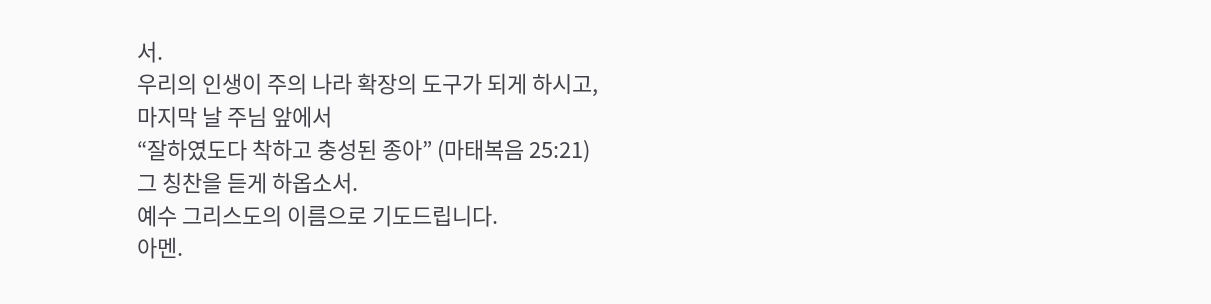서.
우리의 인생이 주의 나라 확장의 도구가 되게 하시고,
마지막 날 주님 앞에서
“잘하였도다 착하고 충성된 종아” (마태복음 25:21)
그 칭찬을 듣게 하옵소서.
예수 그리스도의 이름으로 기도드립니다.
아멘.